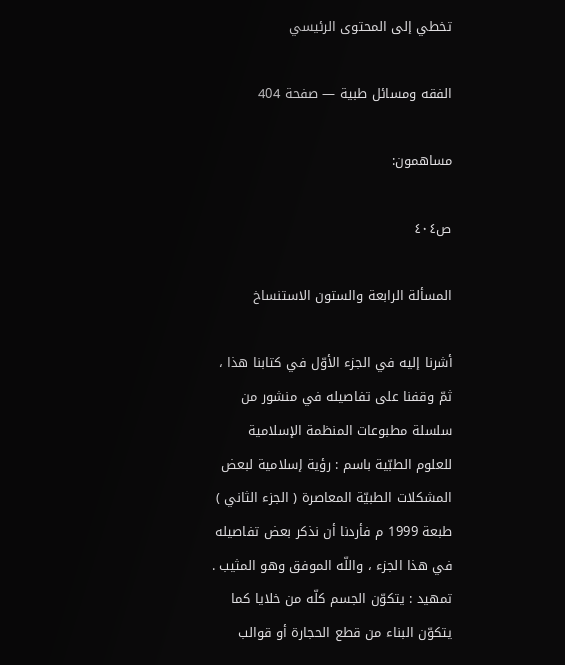تخطي إلى المحتوى الرئيسي

الفقه ومسائل طبية — صفحة 404

مساهمون:

ص٤٠٤

المسألة الرابعة والستون الاستنساخ

أشرنا إليه في الجزء الأوّل في كتابنا هذا ، ثمّ وقفنا على تفاصيله في منشور من سلسلة مطبوعات المنظمة الإسلامية للعلوم الطبّية باسم : رؤية إسلامية لبعض المشكلات الطبيّة المعاصرة ( الجزء الثاني ) طبعة 1999 م فأردنا أن نذكر بعض تفاصيله في هذا الجزء ، واللّه الموفق وهو المثيب . تمهيد : يتكوّن الجسم كلّه من خلايا كما يتكوّن البناء من قطع الحجارة أو قوالب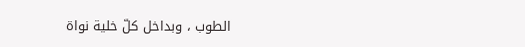الطوب ، وبداخل كلّ خلية نواة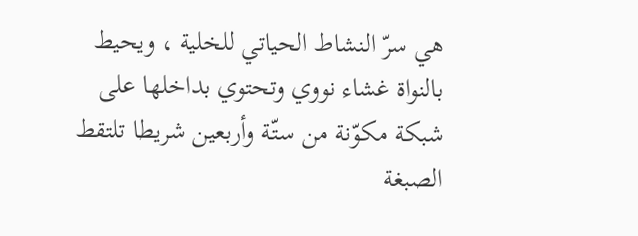هي سرّ النشاط الحياتي للخلية ، ويحيط بالنواة غشاء نووي وتحتوي بداخلها على شبكة مكوّنة من ستّة وأربعين شريطا تلتقط الصبغة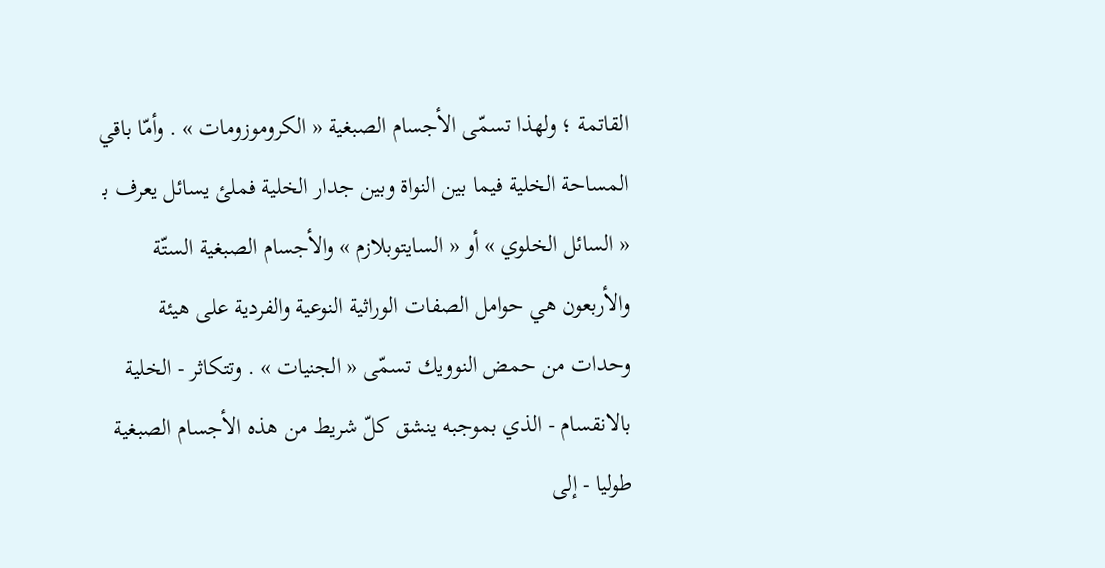القاتمة ؛ ولهذا تسمّى الأجسام الصبغية « الكروموزومات » . وأمّا باقي المساحة الخلية فيما بين النواة وبين جدار الخلية فملئ يسائل يعرف ب‍ « السائل الخلوي » أو « السايتوبلازم » والأجسام الصبغية الستّة والأربعون هي حوامل الصفات الوراثية النوعية والفردية على هيئة وحدات من حمض النوويك تسمّى « الجنيات » . وتتكاثر - الخلية بالانقسام - الذي بموجبه ينشق كلّ شريط من هذه الأجسام الصبغية طوليا - إلى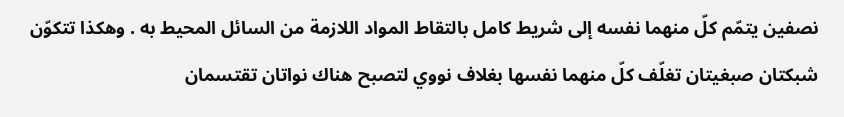نصفين يتمّم كلّ منهما نفسه إلى شريط كامل بالتقاط المواد اللازمة من السائل المحيط به . وهكذا تتكوّن شبكتان صبغيتان تغلّف كلّ منهما نفسها بغلاف نووي لتصبح هناك نواتان تقتسمان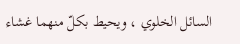السائل الخلوي ، ويحيط بكلّ منهما غشاء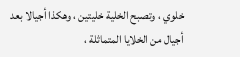خلوي ، وتصبح الخلية خليتين ، وهكذا أجيالا بعد أجيال من الخلايا المتماثلة ،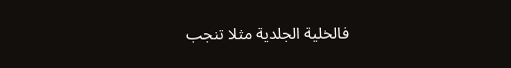فالخلية الجلدية مثلا تنجب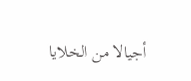أجيالا من الخلايا